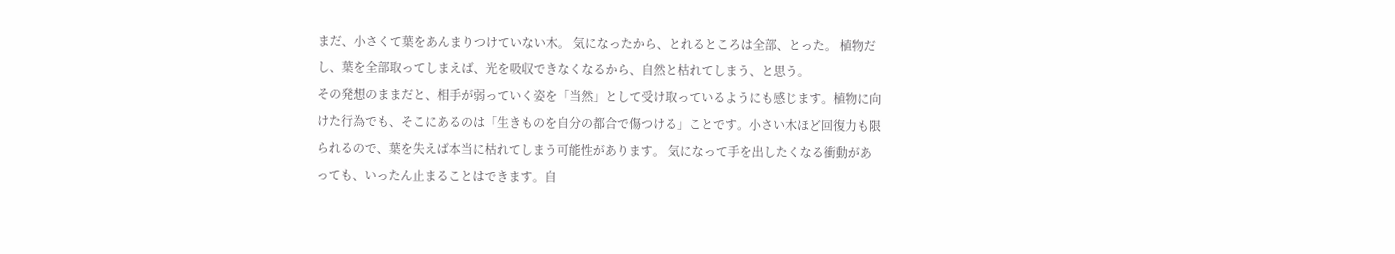まだ、小さくて葉をあんまりつけていない木。 気になったから、とれるところは全部、とった。 植物だし、葉を全部取ってしまえば、光を吸収できなくなるから、自然と枯れてしまう、と思う。
その発想のままだと、相手が弱っていく姿を「当然」として受け取っているようにも感じます。植物に向けた行為でも、そこにあるのは「生きものを自分の都合で傷つける」ことです。小さい木ほど回復力も限られるので、葉を失えば本当に枯れてしまう可能性があります。 気になって手を出したくなる衝動があっても、いったん止まることはできます。自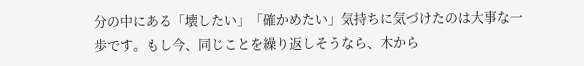分の中にある「壊したい」「確かめたい」気持ちに気づけたのは大事な一歩です。もし今、同じことを繰り返しそうなら、木から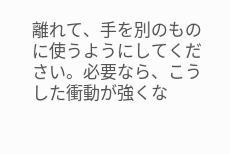離れて、手を別のものに使うようにしてください。必要なら、こうした衝動が強くな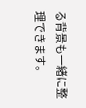る背景も一緒に整理できます。